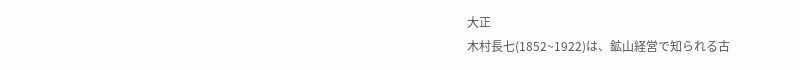大正
木村長七(1852~1922)は、鉱山経営で知られる古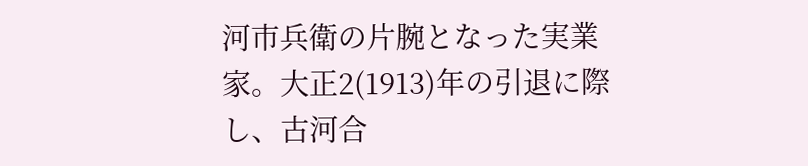河市兵衛の片腕となった実業家。大正2(1913)年の引退に際し、古河合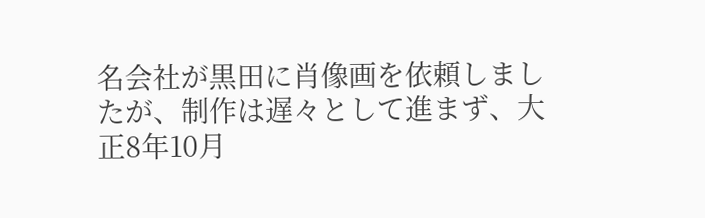名会社が黒田に肖像画を依頼しましたが、制作は遅々として進まず、大正8年10月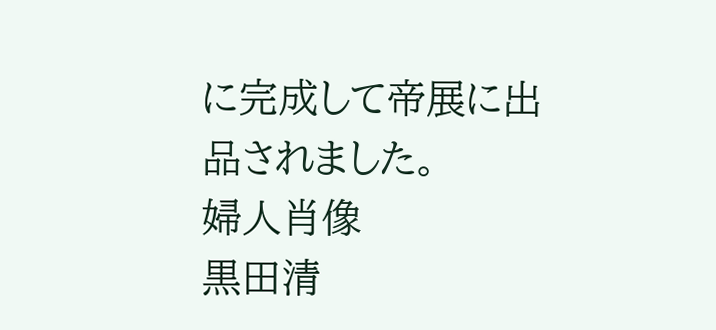に完成して帝展に出品されました。
婦人肖像
黒田清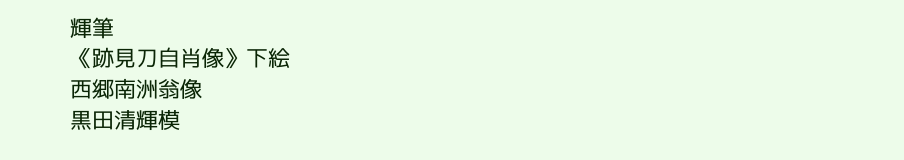輝筆
《跡見刀自肖像》下絵
西郷南洲翁像
黒田清輝模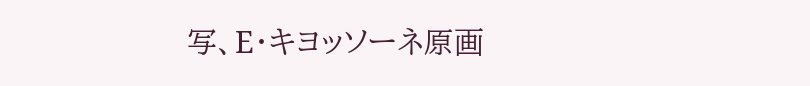写、E・キヨッソーネ原画